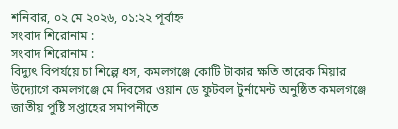শনিবার, ০২ মে ২০২৬, ০১:২২ পূর্বাহ্ন
সংবাদ শিরোনাম :
সংবাদ শিরোনাম :
বিদ্যুৎ বিপর্যয়ে চা শিল্পে ধস, কমলগঞ্জে কোটি টাকার ক্ষতি তারেক মিয়ার উদ্যোগে কমলগঞ্জে মে দিবসের ওয়ান ডে ফুটবল টুর্নামেন্ট অনুষ্ঠিত কমলগঞ্জে জাতীয় পুষ্টি সপ্তাহের সমাপনীতে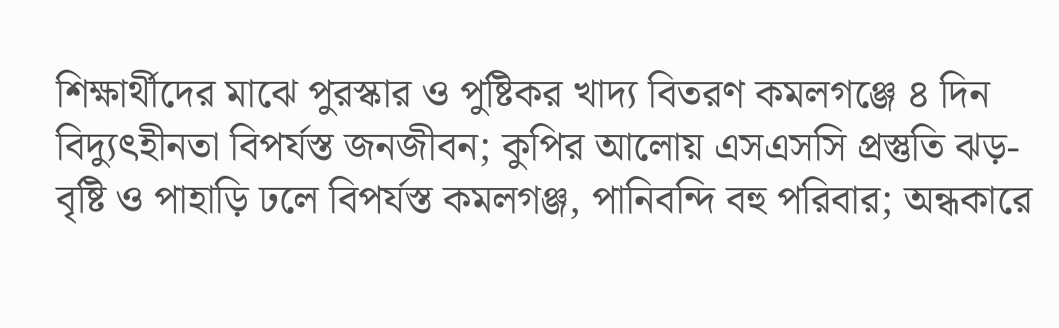শিক্ষার্থীদের মাঝে পুরস্কার ও পুষ্টিকর খাদ্য বিতরণ কমলগঞ্জে ৪ দিন বিদ্যুৎহীনতা বিপর্যস্ত জনজীবন; কুপির আলোয় এসএসসি প্রস্তুতি ঝড়-বৃষ্টি ও পাহাড়ি ঢলে বিপর্যস্ত কমলগঞ্জ, পানিবন্দি বহু পরিবার; অন্ধকারে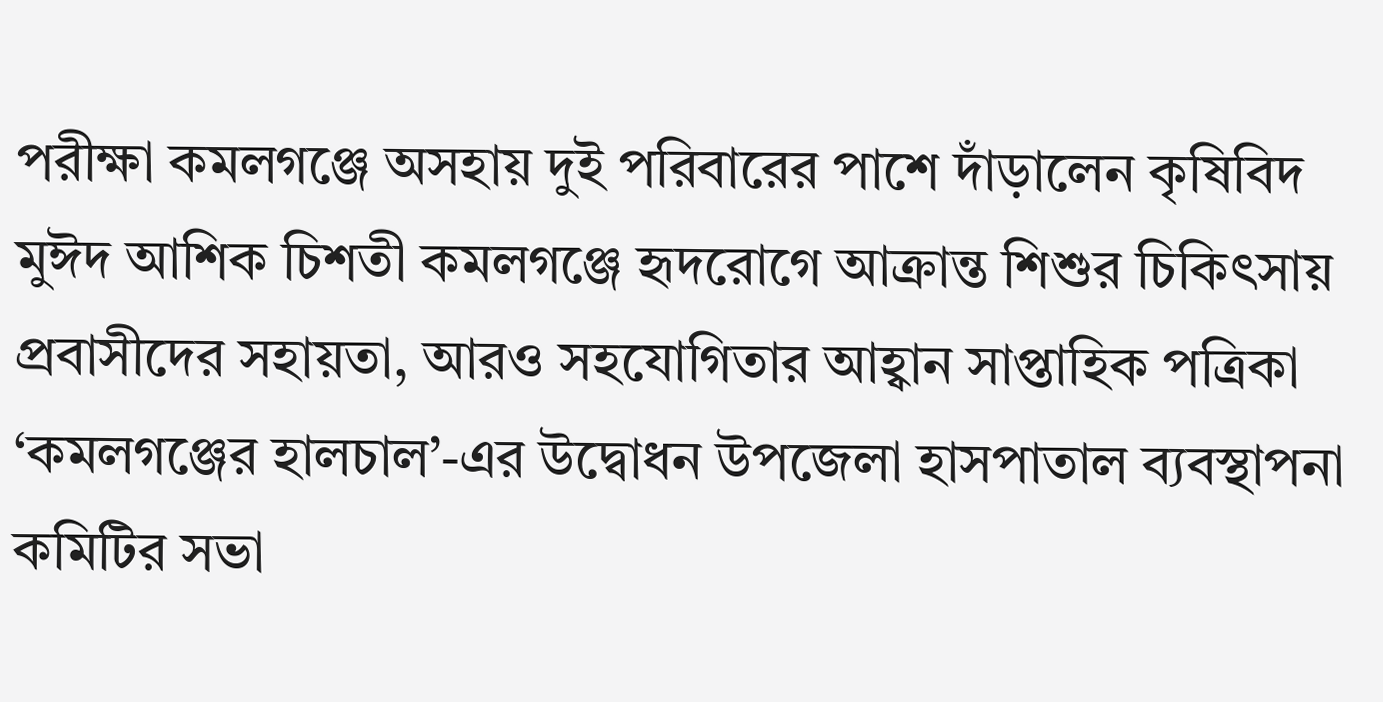পরীক্ষা কমলগঞ্জে অসহায় দুই পরিবারের পাশে দাঁড়ালেন কৃষিবিদ মুঈদ আশিক চিশতী কমলগঞ্জে হৃদরোগে আক্রান্ত শিশুর চিকিৎসায় প্রবাসীদের সহায়তা, আরও সহযোগিতার আহ্বান সাপ্তাহিক পত্রিকা ‘কমলগঞ্জের হালচাল’-এর উদ্বোধন উপজেলা হাসপাতাল ব্যবস্থাপনা কমিটির সভা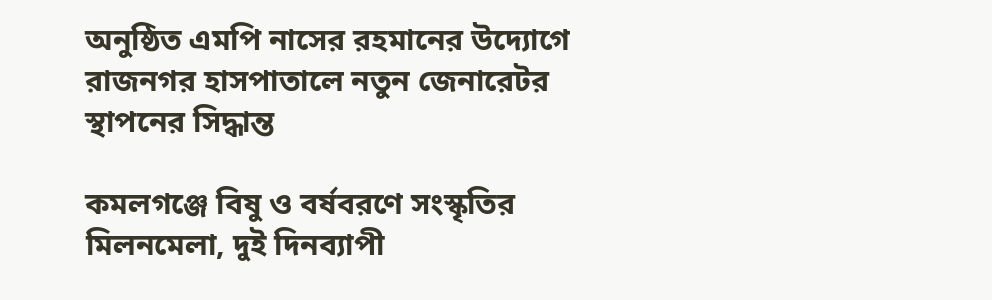অনুষ্ঠিত এমপি নাসের রহমানের উদ্যোগে রাজনগর হাসপাতালে নতুন জেনারেটর স্থাপনের সিদ্ধান্ত

কমলগঞ্জে বিষু ও বর্ষবরণে সংস্কৃতির মিলনমেলা, দুই দিনব্যাপী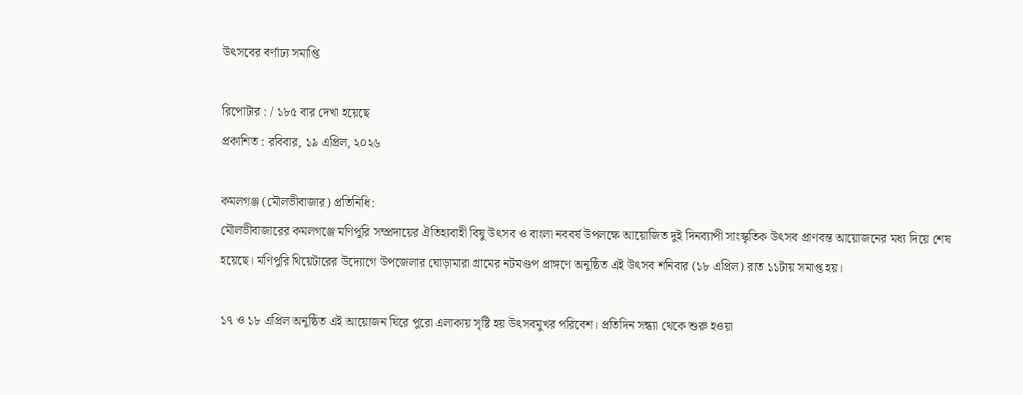উৎসবের বর্ণাঢ্য সমাপ্তি

রিপোটার : / ১৮৫ বার দেখা হয়েছে
প্রকাশিত : রবিবার, ১৯ এপ্রিল, ২০২৬

কমলগঞ্জ (মৌলভীবাজার) প্রতিনিধি:
মৌলভীবাজারের কমলগঞ্জে মণিপুরি সম্প্রদায়ের ঐতিহ্যবাহী বিষু উৎসব ও বাংলা নববর্ষ উপলক্ষে আয়োজিত দুই দিনব্যাপী সাংস্কৃতিক উৎসব প্রাণবন্ত আয়োজনের মধ্য দিয়ে শেষ হয়েছে। মণিপুরি থিয়েটারের উদ্যোগে উপজেলার ঘোড়ামারা গ্রামের নটমণ্ডপ প্রাঙ্গণে অনুষ্ঠিত এই উৎসব শনিবার (১৮ এপ্রিল) রাত ১১টায় সমাপ্ত হয়।

১৭ ও ১৮ এপ্রিল অনুষ্ঠিত এই আয়োজন ঘিরে পুরো এলাকায় সৃষ্টি হয় উৎসবমুখর পরিবেশ। প্রতিদিন সন্ধ্যা থেকে শুরু হওয়া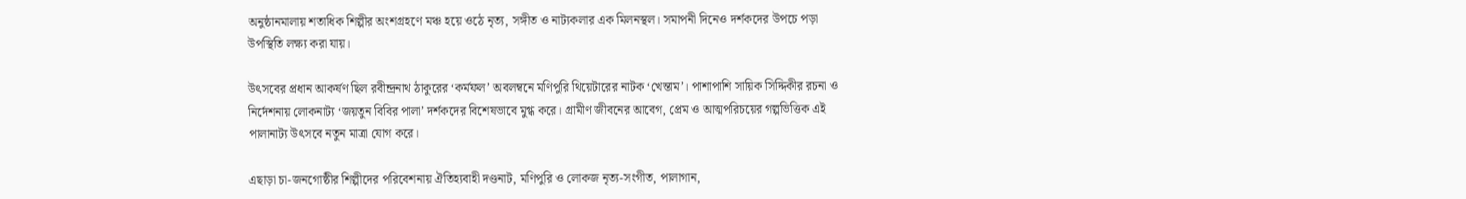অনুষ্ঠানমালায় শতাধিক শিল্পীর অংশগ্রহণে মঞ্চ হয়ে ওঠে নৃত্য, সঙ্গীত ও নাট্যকলার এক মিলনস্থল। সমাপনী দিনেও দর্শকদের উপচে পড়া উপস্থিতি লক্ষ্য করা যায়।

উৎসবের প্রধান আকর্ষণ ছিল রবীন্দ্রনাথ ঠাকুরের ‘কর্মফল’ অবলম্বনে মণিপুরি থিয়েটারের নাটক ‘খেন্তাম’। পাশাপাশি সায়িক সিদ্দিকীর রচনা ও নির্দেশনায় লোকনাট্য ‘জয়তুন বিবির পালা’ দর্শকদের বিশেষভাবে মুগ্ধ করে। গ্রামীণ জীবনের আবেগ, প্রেম ও আত্মপরিচয়ের গল্পভিত্তিক এই পালানাট্য উৎসবে নতুন মাত্রা যোগ করে।

এছাড়া চা-জনগোষ্ঠীর শিল্পীদের পরিবেশনায় ঐতিহ্যবাহী দণ্ডনাট, মণিপুরি ও লোকজ নৃত্য-সংগীত, পালাগান,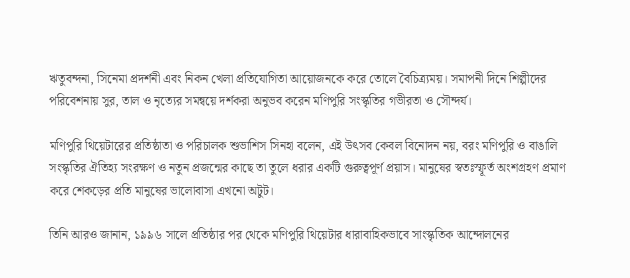ঋতুবন্দনা, সিনেমা প্রদর্শনী এবং নিকন খেলা প্রতিযোগিতা আয়োজনকে করে তোলে বৈচিত্র্যময়। সমাপনী দিনে শিল্পীদের পরিবেশনায় সুর, তাল ও নৃত্যের সমন্বয়ে দর্শকরা অনুভব করেন মণিপুরি সংস্কৃতির গভীরতা ও সৌন্দর্য।

মণিপুরি থিয়েটারের প্রতিষ্ঠাতা ও পরিচালক শুভাশিস সিনহা বলেন, এই উৎসব কেবল বিনোদন নয়, বরং মণিপুরি ও বাঙালি সংস্কৃতির ঐতিহ্য সংরক্ষণ ও নতুন প্রজন্মের কাছে তা তুলে ধরার একটি গুরুত্বপূর্ণ প্রয়াস। মানুষের স্বতঃস্ফূর্ত অংশগ্রহণ প্রমাণ করে শেকড়ের প্রতি মানুষের ভালোবাসা এখনো অটুট।

তিনি আরও জানান, ১৯৯৬ সালে প্রতিষ্ঠার পর থেকে মণিপুরি থিয়েটার ধারাবাহিকভাবে সাংস্কৃতিক আন্দোলনের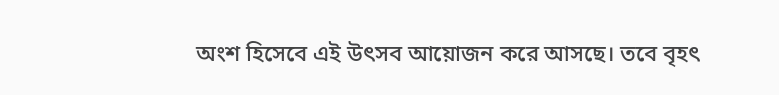অংশ হিসেবে এই উৎসব আয়োজন করে আসছে। তবে বৃহৎ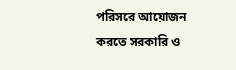পরিসরে আয়োজন করতে সরকারি ও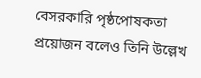বেসরকারি পৃষ্ঠপোষকতা প্রয়োজন বলেও তিনি উল্লেখ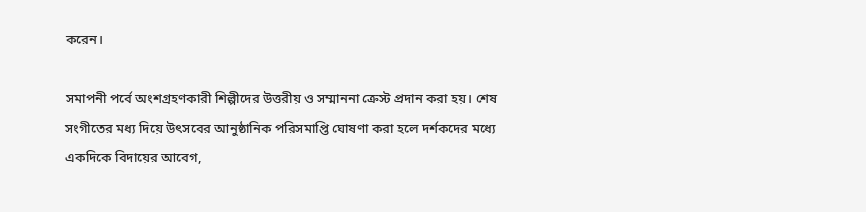করেন।

সমাপনী পর্বে অংশগ্রহণকারী শিল্পীদের উত্তরীয় ও সম্মাননা ক্রেস্ট প্রদান করা হয়। শেষ সংগীতের মধ্য দিয়ে উৎসবের আনুষ্ঠানিক পরিসমাপ্তি ঘোষণা করা হলে দর্শকদের মধ্যে একদিকে বিদায়ের আবেগ,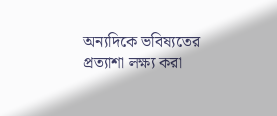অন্যদিকে ভবিষ্যতের প্রত্যাশা লক্ষ্য করা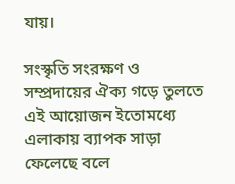যায়।

সংস্কৃতি সংরক্ষণ ও সম্প্রদায়ের ঐক্য গড়ে তুলতে এই আয়োজন ইতোমধ্যে এলাকায় ব্যাপক সাড়া ফেলেছে বলে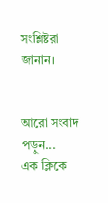সংশ্লিষ্টরা জানান।


আরো সংবাদ পড়ুন...
এক ক্লিকে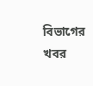বিভাগের খবর